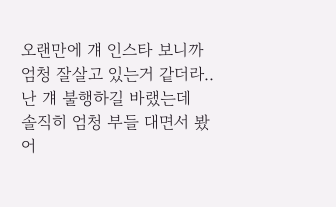오랜만에 걔 인스타 보니까 엄청 잘살고 있는거 같더라..
난 걔 불행하길 바랬는데
솔직히 엄청 부들 대면서 봤어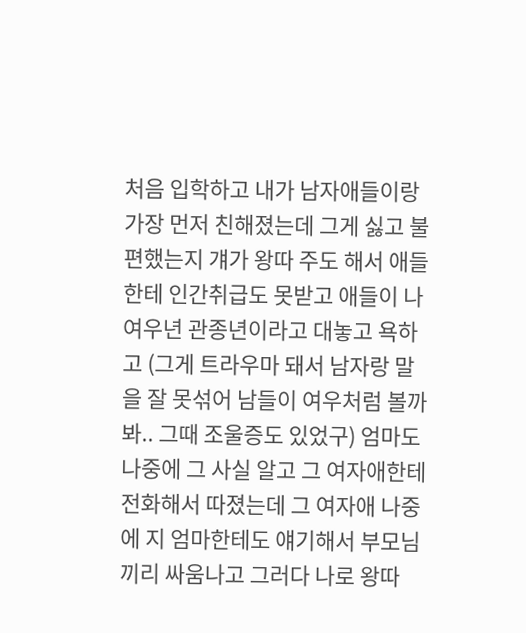처음 입학하고 내가 남자애들이랑 가장 먼저 친해졌는데 그게 싫고 불편했는지 걔가 왕따 주도 해서 애들한테 인간취급도 못받고 애들이 나 여우년 관종년이라고 대놓고 욕하고 (그게 트라우마 돼서 남자랑 말을 잘 못섞어 남들이 여우처럼 볼까봐.. 그때 조울증도 있었구) 엄마도 나중에 그 사실 알고 그 여자애한테 전화해서 따졌는데 그 여자애 나중에 지 엄마한테도 얘기해서 부모님끼리 싸움나고 그러다 나로 왕따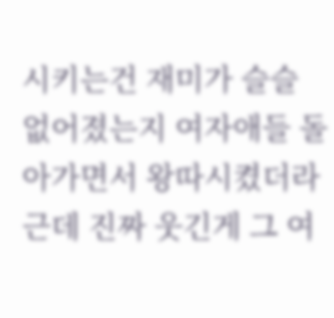시키는건 재미가 슬슬 없어졌는지 여자애들 돌아가면서 왕따시켰더라
근데 진짜 웃긴게 그 여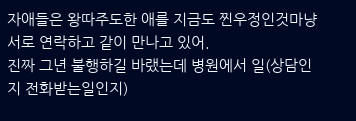자애들은 왕따주도한 애를 지금도 찐우정인것마냥 서로 연락하고 같이 만나고 있어.
진짜 그년 불행하길 바랬는데 병원에서 일(상담인지 전화받는일인지)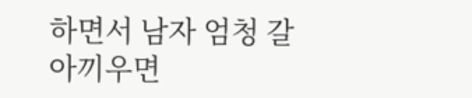하면서 남자 엄청 갈아끼우면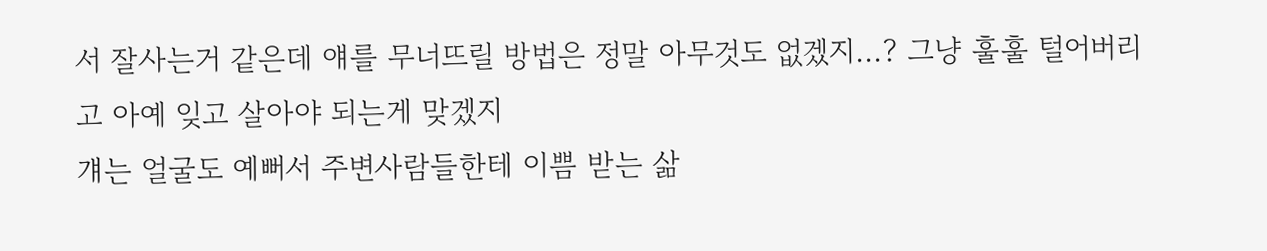서 잘사는거 같은데 얘를 무너뜨릴 방법은 정말 아무것도 없겠지...? 그냥 훌훌 털어버리고 아예 잊고 살아야 되는게 맞겠지
걔는 얼굴도 예뻐서 주변사람들한테 이쁨 받는 삶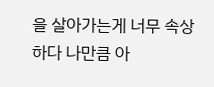을 살아가는게 너무 속상하다 나만큼 아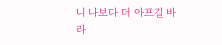니 나보다 더 아프길 바라